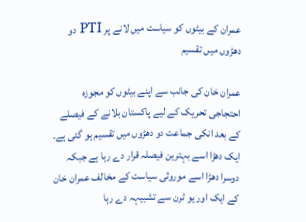عمران کے بیٹوں کو سیاست میں لانے پر PTI دو دھڑوں میں تقسیم

عمران خان کی جانب سے اپنے بیٹوں کو مجوزہ احتجاجی تحریک کے لیے پاکستان بلانے کے فیصلے کے بعد انکی جماعت دو دھڑوں میں تقسیم ہو گئی ہے۔ ایک دھڑا اسے بہترین فیصلہ قرار دے رہا ہے جبکہ دوسرا دھڑا اسے موروثی سیاست کے مخالف عمران خان کے ایک اور یو ٹرن سے تشبیہہ دے رہا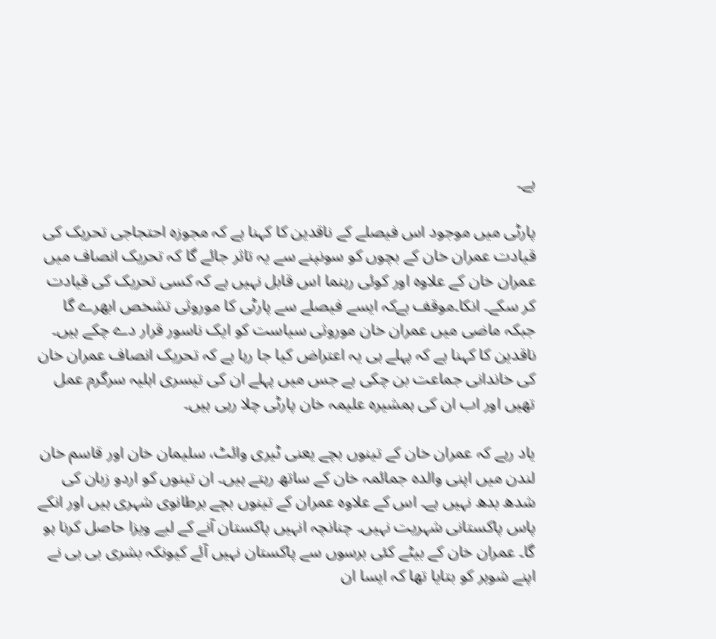ہے۔

پارٹی میں موجود اس فیصلے کے ناقدین کا کہنا ہے کہ مجوزہ احتجاجی تحریک کی قیادت عمران خان کے بچوں کو سونپنے سے یہ تاثر جائے گا کہ تحریک انصاف میں عمران خان کے علاوہ اور کوئی رہنما اس قابل نہیں ہے کہ کسی تحریک کی قیادت کر سکے۔ انکا۔موقف ہےکہ ایسے فیصلے سے پارٹی کا موروثی تشخص ابھرے گا جبکہ ماضی میں عمران خان موروثی سیاست کو ایک ناسور قرار دے چکے ہیں۔ ناقدین کا کہنا ہے کہ پہلے ہی یہ اعتراض کیا جا رہا ہے کہ تحریک انصاف عمران خان کی خاندانی جماعت بن چکی ہے جس میں پہلے ان کی تیسری اہلیہ سرگرم عمل تھیں اور اب ان کی ہمشیرہ علیمہ خان پارٹی چلا رہی ہیں۔

یاد رہے کہ عمران خان کے تینوں بچے یعنی ٹیری وائٹ، سلیمان خان اور قاسم خان لندن میں اپنی والدہ جمائمہ خان کے ساتھ رہتے ہیں۔ ان تینوں کو اردو زبان کی شدھ بدھ نہیں ہے۔ اس کے علاوہ عمران کے تینوں بچے برطانوی شہری ہیں اور انکے پاس پاکستانی شہریت نہیں۔ چنانچہ انہیں پاکستان آنے کے لیے ویزا حاصل کرنا ہو گا۔ عمران خان کے بیٹے کئی برسوں سے پاکستان نہیں آئے کیونکہ بشری بی بی نے اپنے شوہر کو بتایا تھا کہ ایسا ان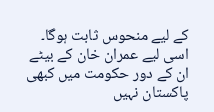کے لیے منحوس ثابت ہوگا۔ اسی لیے عمران خان کے بیٹے ان کے دور حکومت میں کبھی پاکستان نہیں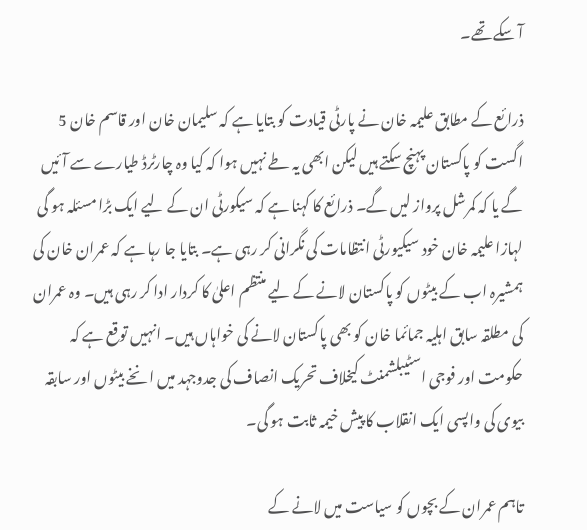آ سکے تھے۔

ذرائع کے مطابق علیمہ خان نے پارٹی قیادت کو بتایا ہے کہ سلیمان خان اور قاسم خان 5 اگست کو پاکستان پہنچ سکتے ہیں لیکن ابھی یہ طے نہیں ہوا کہ کیا وہ چارٹرڈ طیارے سے آئیں گے یا کہ کمرشل پرواز لیں گے۔ ذرائع کا کہنا ہے کہ سیکورٹی ان کے لیے ایک بڑا مسئلہ ہو گی لہازا علیمہ خان خود سیکیورٹی انتظامات کی نگرانی کر رہی ہے۔ بتایا جا رہا ہے کہ عمران خان کی ہمشیرہ اب کے بیٹوں کو پاکستان لانے کے لیے منتظم اعلیٰ کا کردار ادا کر رہی ہیں۔ وہ عمران کی مطلقہ سابق اہلیہ جمائما خان کو بھی پاکستان لانے کی خواہاں ہیں۔ انہیں توقع ہے کہ حکومت اور فوجی اسٹیبلشمنٹ کیخلاف تحریک انصاف کی جدوجہد میں انخے بیٹوں اور سابقہ بیوی کی واپسی ایک انقلاب کا پیش خیمہ ثابت ہو گی۔

تاہم عمران کے بچوں کو سیاست میں لانے کے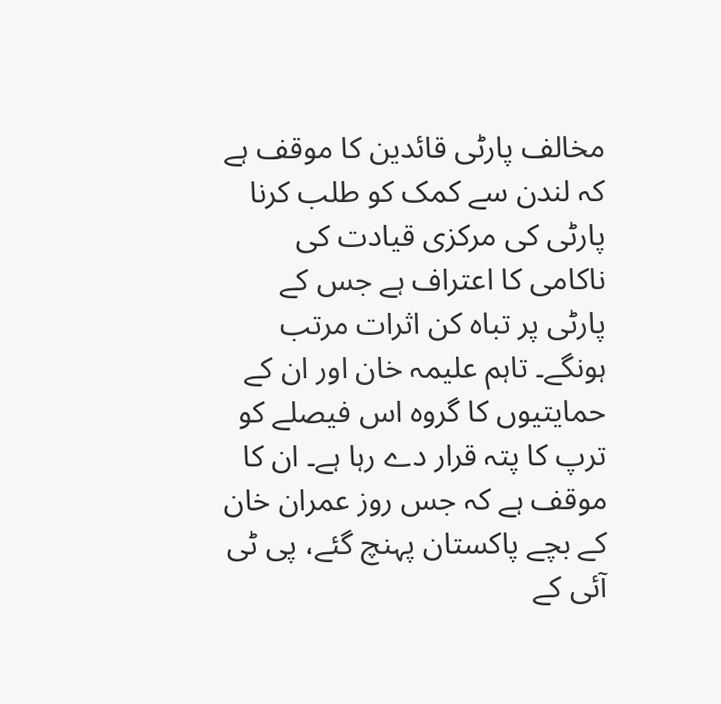مخالف پارٹی قائدین کا موقف ہے کہ لندن سے کمک کو طلب کرنا پارٹی کی مرکزی قیادت کی ناکامی کا اعتراف ہے جس کے پارٹی پر تباہ کن اثرات مرتب ہونگے۔ تاہم علیمہ خان اور ان کے حمایتیوں کا گروہ اس فیصلے کو ترپ کا پتہ قرار دے رہا ہے۔ ان کا موقف ہے کہ جس روز عمران خان کے بچے پاکستان پہنچ گئے، پی ٹی آئی کے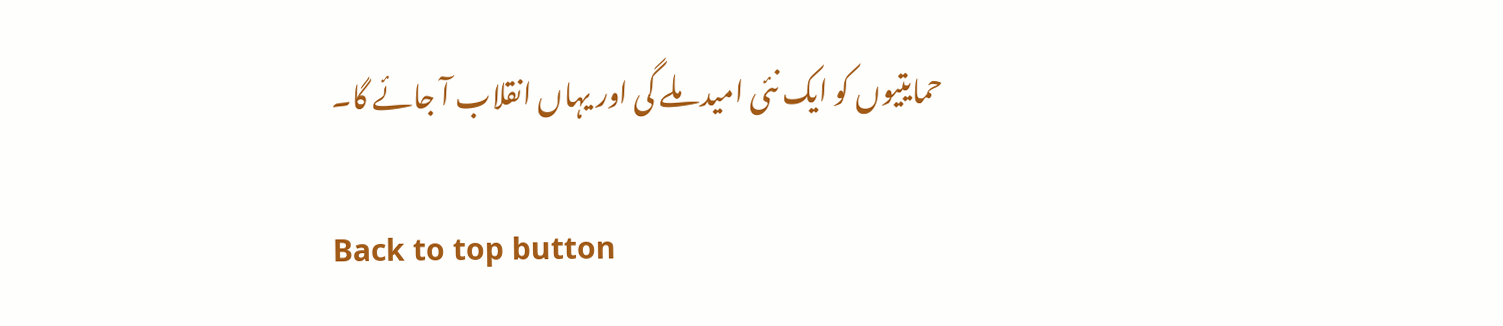حمایتیوں کو ایک نئی امید ملے گی اور یہاں انقلاب آ جائے گا۔

Back to top button